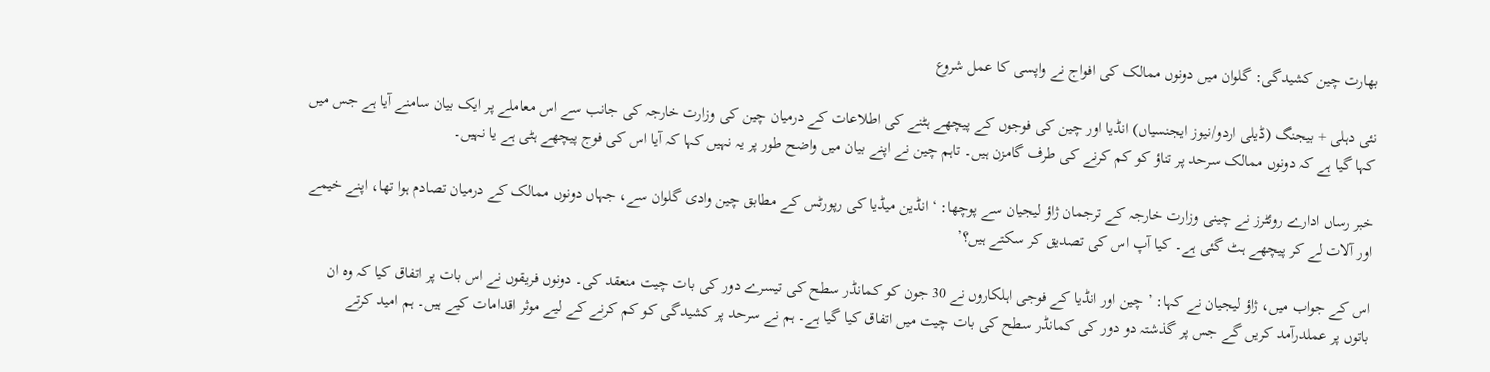بھارت چین کشیدگی: گلوان میں دونوں ممالک کی افواج نے واپسی کا عمل شروع

نئی دہلی + بیجنگ (ڈیلی اردو/نیوز ایجنسیاں) انڈیا اور چین کی فوجوں کے پیچھے ہٹنے کی اطلاعات کے درمیان چین کی وزارت خارجہ کی جانب سے اس معاملے پر ایک بیان سامنے آیا ہے جس میں کہا گیا ہے کہ دونوں ممالک سرحد پر تناؤ کو کم کرنے کی طرف گامزن ہیں۔ تاہم چین نے اپنے بیان میں واضح طور پر یہ نہیں کہا کہ آیا اس کی فوج پیچھے ہٹی ہے یا نہیں۔

خبر رساں ادارے روئٹرز نے چینی وزارت خارجہ کے ترجمان ژاؤ لیجیان سے پوچھا: ‘انڈین میڈیا کی رپورٹس کے مطابق چین وادی گلوان سے، جہاں دونوں ممالک کے درمیان تصادم ہوا تھا، اپنے خیمے اور آلات لے کر پیچھے ہٹ گئی ہے۔ کیا آپ اس کی تصدیق کر سکتے ہیں؟’

اس کے جواب میں، ژاؤ لیجیان نے کہا: ’ چین اور انڈیا کے فوجی اہلکاروں نے 30 جون کو کمانڈر سطح کی تیسرے دور کی بات چیت منعقد کی۔ دونوں فریقوں نے اس بات پر اتفاق کیا کہ وہ ان باتوں پر عملدرآمد کریں گے جس پر گذشتہ دو دور کی کمانڈر سطح کی بات چیت میں اتفاق کیا گیا ہے۔ ہم نے سرحد پر کشیدگی کو کم کرنے کے لیے موثر اقدامات کیے ہیں۔ ہم امید کرتے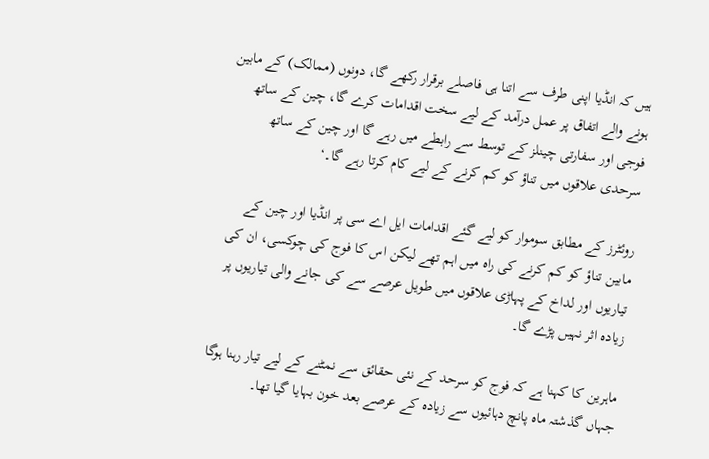ہیں کہ انڈیا اپنی طرف سے اتنا ہی فاصلے برقرار رکھے گا، دونوں (ممالک) کے مابین ہونے والے اتفاق پر عمل درآمد کے لیے سخت اقدامات کرے گا، چین کے ساتھ فوجی اور سفارتی چینلز کے توسط سے رابطے میں رہے گا اور چین کے ساتھ سرحدی علاقوں میں تناؤ کو کم کرنے کے لیے کام کرتا رہے گا۔‘

روئٹرز کے مطابق سوموار کو لیے گئے اقدامات ایل اے سی پر انڈیا اور چین کے مابین تناؤ کو کم کرنے کی راہ میں اہم تھے لیکن اس کا فوج کی چوکسی، ان کی تیاریوں اور لداخ کے پہاڑی علاقوں میں طویل عرصے سے کی جانے والی تیاریوں پر زیادہ اثر نہیں پڑے گا۔

ماہرین کا کہنا ہے کہ فوج کو سرحد کے نئی حقائق سے نمٹنے کے لیے تیار رہنا ہوگا جہاں گذشتہ ماہ پانچ دہائیوں سے زیادہ کے عرصے بعد خون بہایا گیا تھا۔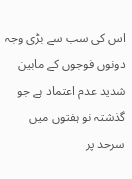اس کی سب سے بڑی وجہ دونوں فوجوں کے مابین شدید عدم اعتماد ہے جو گذشتہ نو ہفتوں میں سرحد پر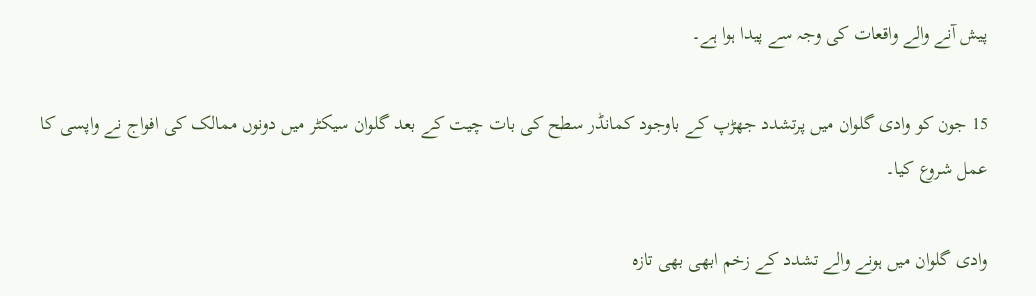پیش آنے والے واقعات کی وجہ سے پیدا ہوا ہے۔

15 جون کو وادی گلوان میں پرتشدد جھڑپ کے باوجود کمانڈر سطح کی بات چیت کے بعد گلوان سیکٹر میں دونوں ممالک کی افواج نے واپسی کا عمل شروع کیا۔

وادی گلوان میں ہونے والے تشدد کے زخم ابھی بھی تازہ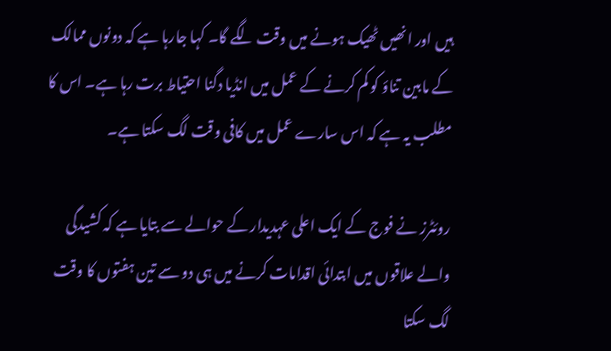ہیں اور انھیں ٹھیک ہونے میں وقت لگے گا۔ کہا جارہا ہے کہ دونوں ممالک کے مابین تناؤ کو کم کرنے کے عمل میں انڈیا دگنا احتیاط برت رہا ہے۔ اس کا مطلب یہ ہے کہ اس سارے عمل میں کافی وقت لگ سکتا ہے۔

روئٹرز نے فوج کے ایک اعلی عہدیدار کے حوالے سے بتایا ہے کہ کشیدگی والے علاقوں میں ابتدائی اقدامات کرنے میں ہی دو سے تین ہفتوں کا وقت لگ سکتا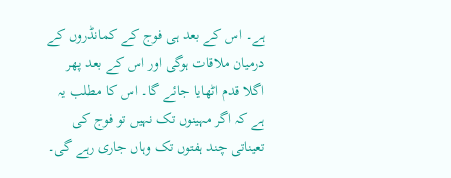ہے۔ اس کے بعد ہی فوج کے کمانڈروں کے درمیان ملاقات ہوگی اور اس کے بعد پھر اگلا قدم اٹھایا جائے گا۔ اس کا مطلب یہ ہے کہ اگر مہینوں تک نہیں تو فوج کی تعیناتی چند ہفتوں تک وہاں جاری رہے گی۔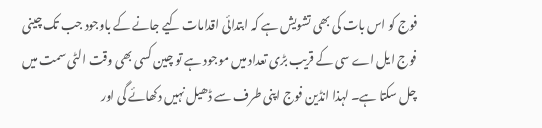فوج کو اس بات کی بھی تشویش ہے کہ ابتدائی اقدامات کیے جانے کے باوجود جب تک چینی فوج ایل اے سی کے قریب بڑی تعداد میں موجود ہے تو چین کسی بھی وقت الٹی سمت میں چل سکتا ہے۔ لہذا انڈین فوج اپنی طرف سے ڈھیل نہیں دکھائے گی اور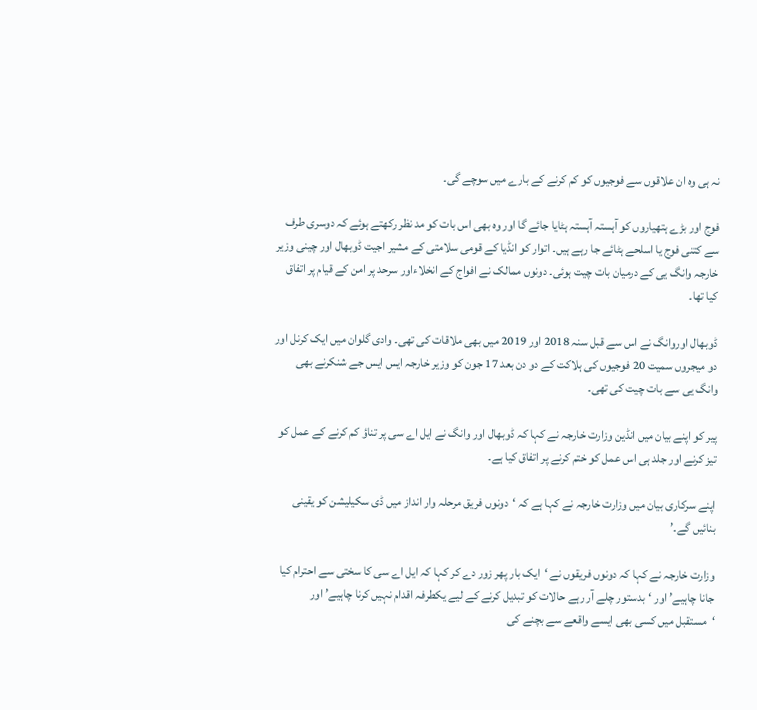نہ ہی وہ ان علاقوں سے فوجیوں کو کم کرنے کے بارے میں سوچے گی۔

فوج اور بڑے ہتھیاروں کو آہستہ آہستہ ہٹایا جائے گا اور وہ بھی اس بات کو مد نظر رکھتے ہوئے کہ دوسری طرف سے کتنی فوج یا اسلحے ہٹائے جا رہے ہیں۔ اتوار کو انڈیا کے قومی سلامتی کے مشیر اجیت ڈوبھال اور چینی وزیر خارجہ وانگ یی کے درمیان بات چیت ہوئی۔ دونوں ممالک نے افواج کے انخلاءاور سرحد پر امن کے قیام پر اتفاق کیا تھا۔

ڈوبھال اوروانگ نے اس سے قبل سنہ 2018 اور 2019 میں بھی ملاقات کی تھی۔ وادی گلوان میں ایک کرنل اور دو میجروں سمیت 20 فوجیوں کی ہلاکت کے دو دن بعد 17 جون کو وزیر خارجہ ایس ایس جے شنکرنے بھی وانگ یی سے بات چیت کی تھی۔

پیر کو اپنے بیان میں انڈین وزارت خارجہ نے کہا کہ ڈوبھال اور وانگ نے ایل اے سی پر تناؤ کم کرنے کے عمل کو تیز کرنے اور جلد ہی اس عمل کو ختم کرنے پر اتفاق کیا ہے۔

اپنے سرکاری بیان میں وزارت خارجہ نے کہا ہے کہ ‘دونوں فریق مرحلہ وار انداز میں ڈی سکیلیشن کو یقینی بنائیں گے۔’

وزارت خارجہ نے کہا کہ دونوں فریقوں نے ‘ایک بار پھر زور دے کر کہا کہ ایل اے سی کا سختی سے احترام کیا جانا چاہیے’ اور ‘بدستور چلے آر رہے حالات کو تبدیل کرنے کے لیے یکطرفہ اقدام نہیں کرنا چاہیے’ اور ‘مستقبل میں کسی بھی ایسے واقعے سے بچنے کی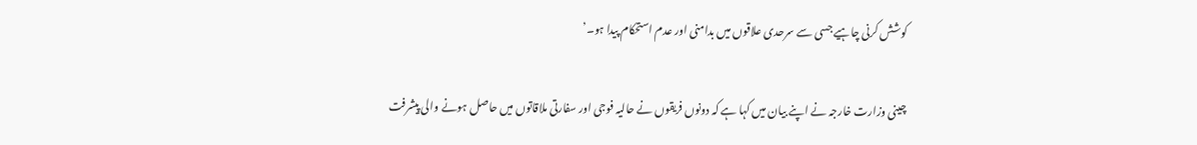کوشش کرنی چاہیے جسی سے سرحدی علاقوں میں بدامنی اور عدم استحکام پیدا ہو۔’

چینی وزارت خارجہ نے اپنے بیان میں کہا ہے کہ دونوں فریقوں نے حالیہ فوجی اور سفارتی ملاقاتوں میں حاصل ہونے والی پیشرفت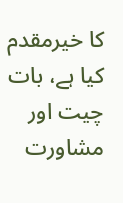کا خیرمقدم کیا ہے، بات چیت اور مشاورت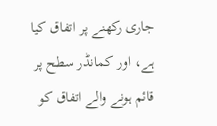جاری رکھنے پر اتفاق کیا ہے، اور کمانڈر سطح پر قائم ہونے والے اتفاق کو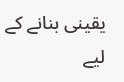یقینی بنانے کے لیے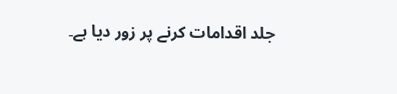جلد اقدامات کرنے پر زور دیا ہے۔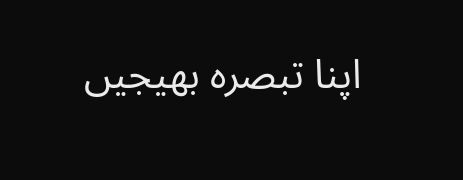اپنا تبصرہ بھیجیں